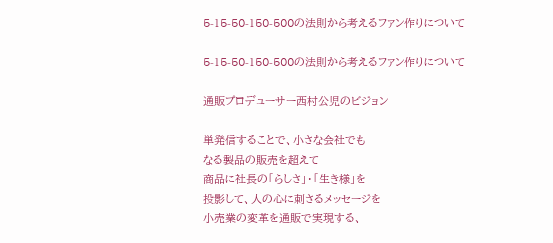5-15-50-150-500の法則から考えるファン作りについて

5-15-50-150-500の法則から考えるファン作りについて

通販プロデューサー西村公児のビジョン

単発信することで、小さな会社でも
なる製品の販売を超えて
商品に社長の「らしさ」・「生き様」を
投影して、人の心に刺さるメッセージを
小売業の変革を通販で実現する、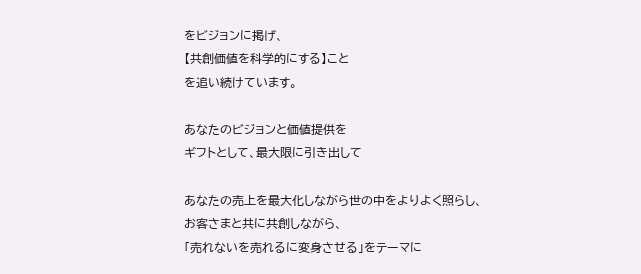をビジョンに掲げ、
【共創価値を科学的にする】こと
を追い続けています。

あなたのビジョンと価値提供を
ギフトとして、最大限に引き出して

あなたの売上を最大化しながら世の中をよりよく照らし、
お客さまと共に共創しながら、
「売れないを売れるに変身させる」をテーマに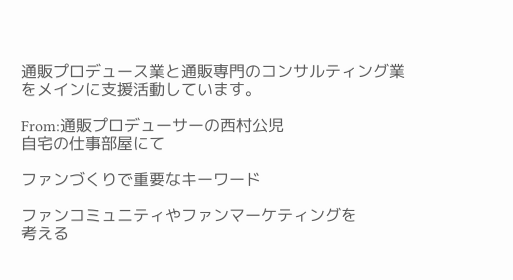通販プロデュース業と通販専門のコンサルティング業
をメインに支援活動しています。

From:通販プロデューサーの西村公児
自宅の仕事部屋にて

ファンづくりで重要なキーワード

ファンコミュニティやファンマーケティングを
考える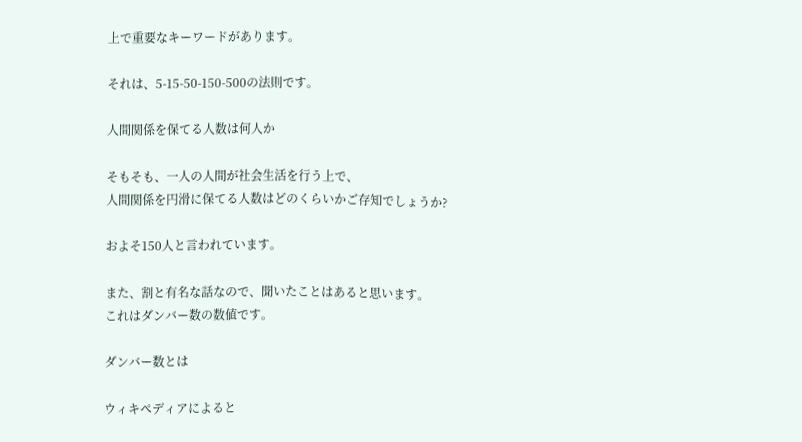上で重要なキーワードがあります。

それは、5-15-50-150-500の法則です。

人間関係を保てる人数は何人か

そもそも、一人の人間が社会生活を行う上で、
人間関係を円滑に保てる人数はどのくらいかご存知でしょうか?

およそ150人と言われています。

また、割と有名な話なので、聞いたことはあると思います。
これはダンバー数の数値です。

ダンバー数とは

ウィキペディアによると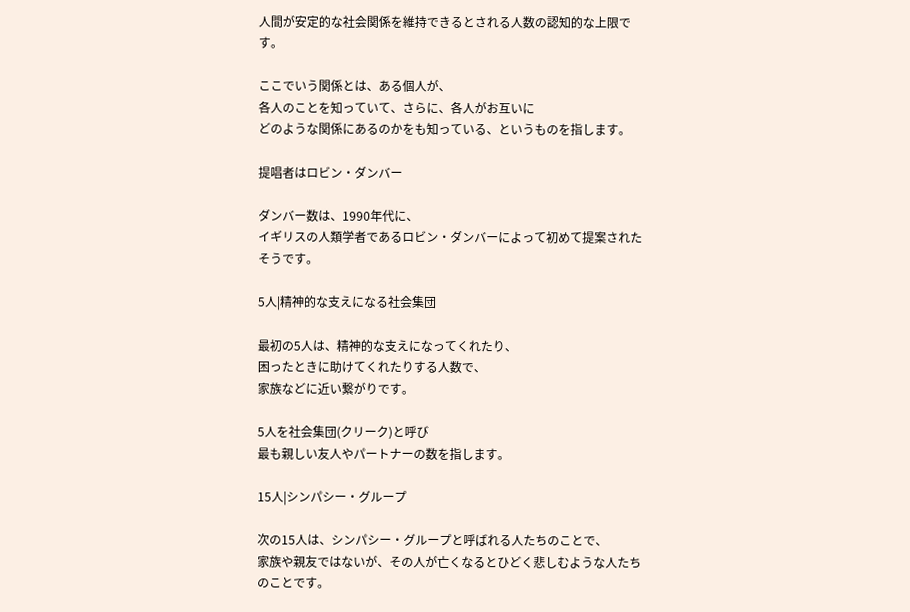人間が安定的な社会関係を維持できるとされる人数の認知的な上限です。

ここでいう関係とは、ある個人が、
各人のことを知っていて、さらに、各人がお互いに
どのような関係にあるのかをも知っている、というものを指します。

提唱者はロビン・ダンバー

ダンバー数は、1990年代に、
イギリスの人類学者であるロビン・ダンバーによって初めて提案された
そうです。

5人|精神的な支えになる社会集団

最初の5人は、精神的な支えになってくれたり、
困ったときに助けてくれたりする人数で、
家族などに近い繋がりです。

5人を社会集団(クリーク)と呼び
最も親しい友人やパートナーの数を指します。

15人|シンパシー・グループ

次の15人は、シンパシー・グループと呼ばれる人たちのことで、
家族や親友ではないが、その人が亡くなるとひどく悲しむような人たちのことです。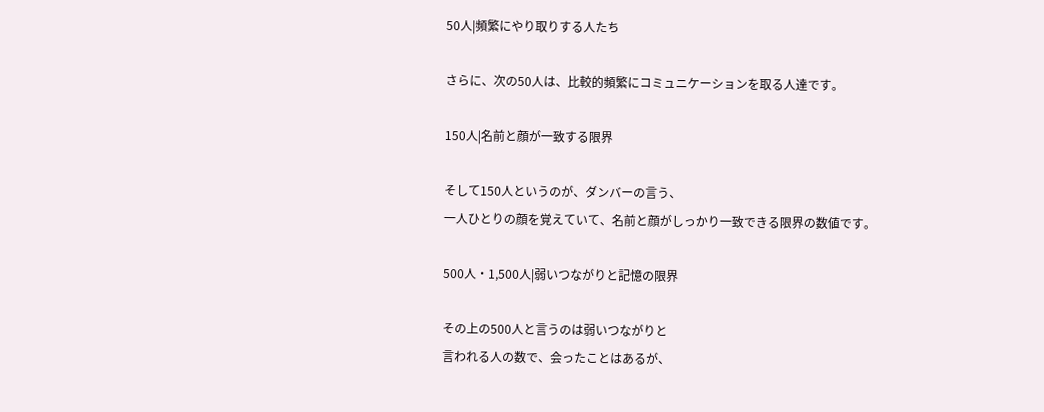50人|頻繁にやり取りする人たち

さらに、次の50人は、比較的頻繁にコミュニケーションを取る人達です。

150人|名前と顔が一致する限界

そして150人というのが、ダンバーの言う、
一人ひとりの顔を覚えていて、名前と顔がしっかり一致できる限界の数値です。

500人・1,500人|弱いつながりと記憶の限界

その上の500人と言うのは弱いつながりと
言われる人の数で、会ったことはあるが、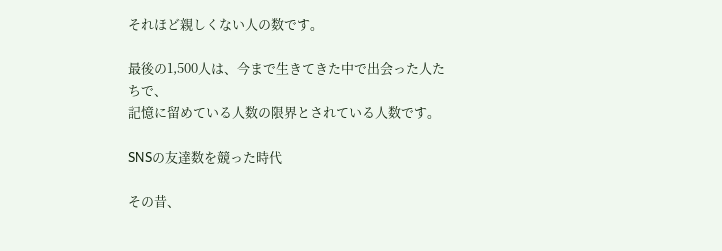それほど親しくない人の数です。

最後の1,500人は、今まで生きてきた中で出会った人たちで、
記憶に留めている人数の限界とされている人数です。

SNSの友達数を競った時代

その昔、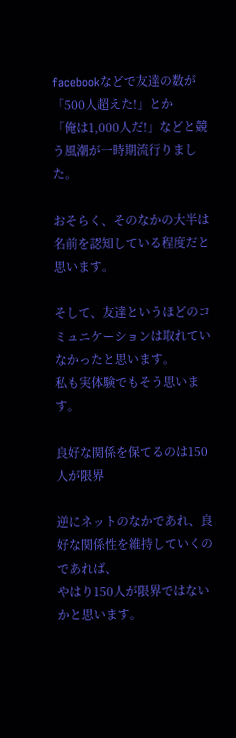facebookなどで友達の数が「500人超えた!」とか
「俺は1,000人だ!」などと競う風潮が一時期流行りました。

おそらく、そのなかの大半は名前を認知している程度だと
思います。

そして、友達というほどのコミュニケーションは取れていなかったと思います。
私も実体験でもそう思います。

良好な関係を保てるのは150人が限界

逆にネットのなかであれ、良好な関係性を維持していくのであれば、
やはり150人が限界ではないかと思います。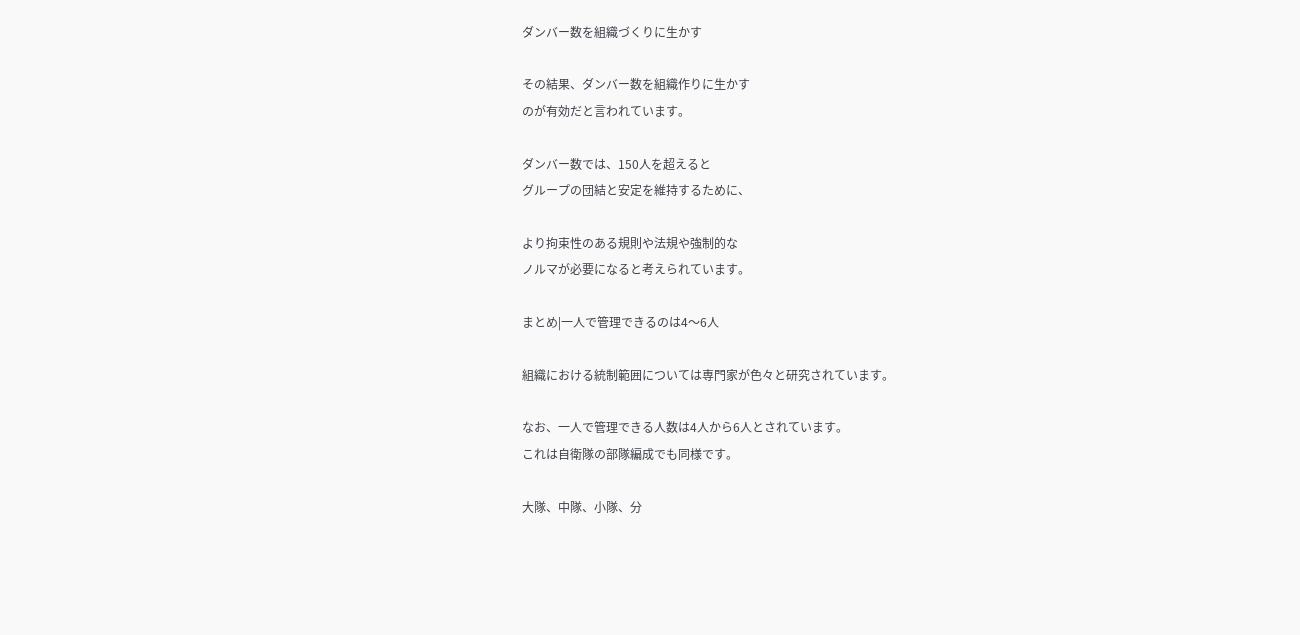ダンバー数を組織づくりに生かす

その結果、ダンバー数を組織作りに生かす
のが有効だと言われています。

ダンバー数では、150人を超えると
グループの団結と安定を維持するために、

より拘束性のある規則や法規や強制的な
ノルマが必要になると考えられています。

まとめ|一人で管理できるのは4〜6人

組織における統制範囲については専門家が色々と研究されています。

なお、一人で管理できる人数は4人から6人とされています。
これは自衛隊の部隊編成でも同様です。

大隊、中隊、小隊、分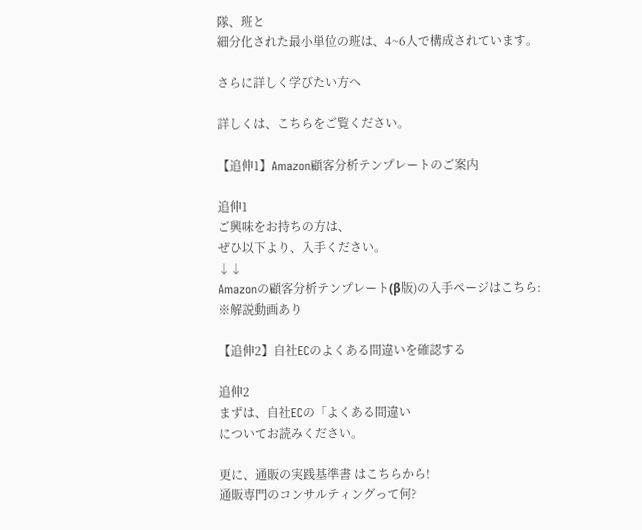隊、班と
細分化された最小単位の班は、4~6人で構成されています。

さらに詳しく学びたい方へ

詳しくは、こちらをご覧ください。

【追伸1】Amazon顧客分析テンプレートのご案内

追伸1
ご興味をお持ちの方は、
ぜひ以下より、入手ください。
↓↓
Amazonの顧客分析テンプレート(β版)の入手ページはこちら:
※解説動画あり

【追伸2】自社ECのよくある間違いを確認する

追伸2
まずは、自社ECの「よくある間違い
についてお読みください。

更に、通販の実践基準書 はこちらから!
通販専門のコンサルティングって何?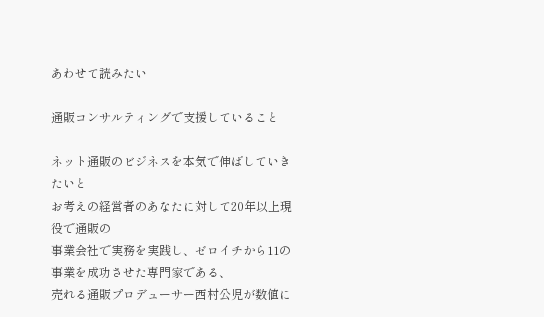あわせて読みたい

通販コンサルティングで支援していること

ネット通販のビジネスを本気で伸ばしていきたいと
お考えの経営者のあなたに対して20年以上現役で通販の
事業会社で実務を実践し、ゼロイチから11の事業を成功させた専門家である、
売れる通販プロデューサー西村公児が数値に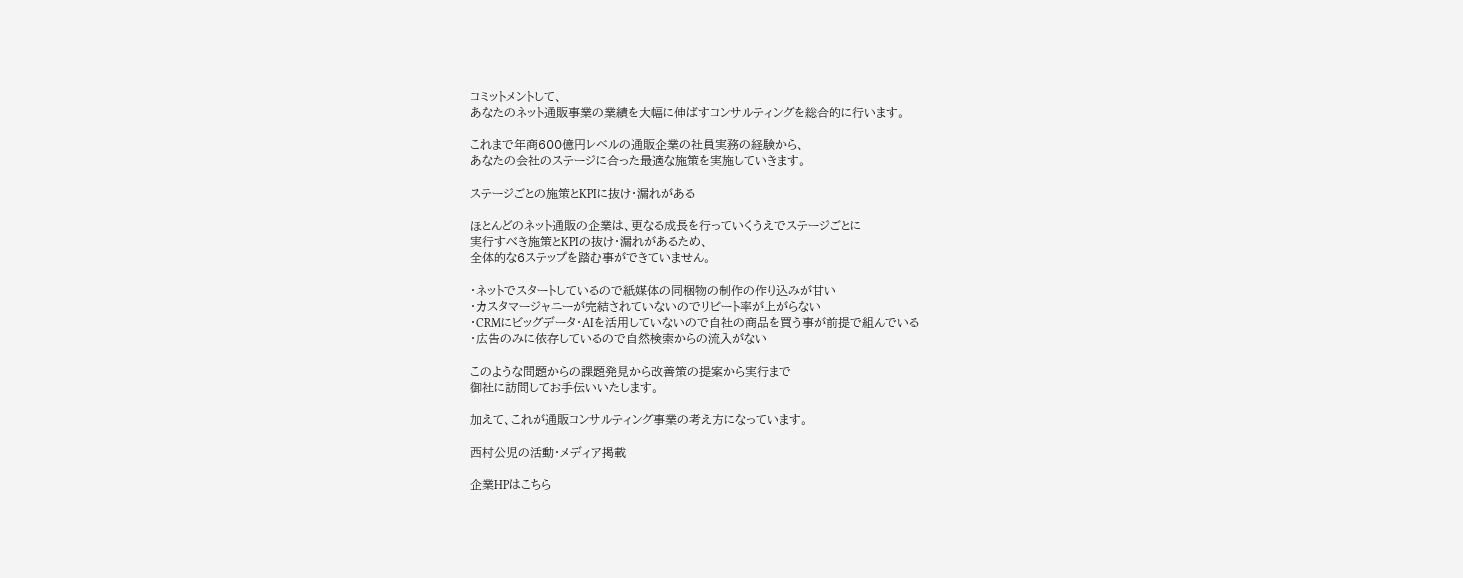コミットメントして、
あなたのネット通販事業の業績を大幅に伸ばすコンサルティングを総合的に行います。

これまで年商600億円レベルの通販企業の社員実務の経験から、
あなたの会社のステージに合った最適な施策を実施していきます。

ステージごとの施策とKPIに抜け・漏れがある

ほとんどのネット通販の企業は、更なる成長を行っていくうえでステージごとに
実行すべき施策とKPIの抜け・漏れがあるため、
全体的な6ステップを踏む事ができていません。

・ネットでスタートしているので紙媒体の同梱物の制作の作り込みが甘い
・カスタマージャニーが完結されていないのでリピート率が上がらない
・CRMにビッグデータ・AIを活用していないので自社の商品を買う事が前提で組んでいる
・広告のみに依存しているので自然検索からの流入がない

このような問題からの課題発見から改善策の提案から実行まで
御社に訪問してお手伝いいたします。

加えて、これが通販コンサルティング事業の考え方になっています。

西村公児の活動・メディア掲載

企業HPはこちら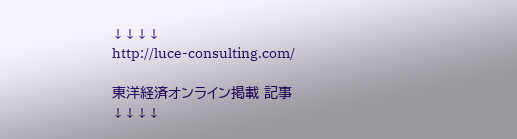↓↓↓↓
http://luce-consulting.com/

東洋経済オンライン掲載 記事
↓↓↓↓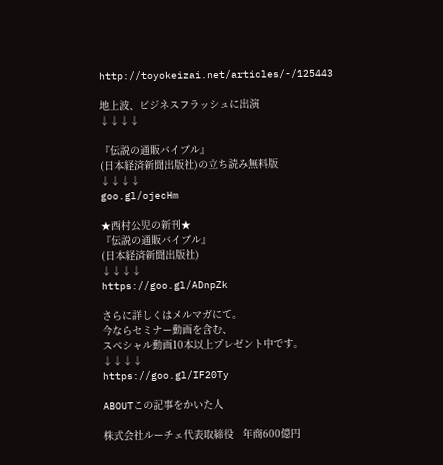http://toyokeizai.net/articles/-/125443

地上波、ビジネスフラッシュに出演
↓↓↓↓

『伝説の通販バイブル』
(日本経済新聞出版社)の立ち読み無料版
↓↓↓↓
goo.gl/ojecHm

★西村公児の新刊★
『伝説の通販バイブル』
(日本経済新聞出版社)
↓↓↓↓
https://goo.gl/ADnpZk

さらに詳しくはメルマガにて。
今ならセミナー動画を含む、
スペシャル動画10本以上プレゼント中です。
↓↓↓↓
https://goo.gl/IF20Ty

ABOUTこの記事をかいた人

株式会社ルーチェ代表取締役   年商600億円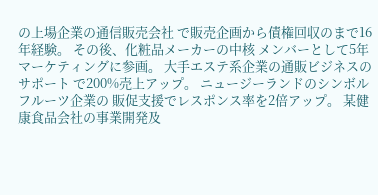の上場企業の通信販売会社 で販売企画から債権回収のまで16年経験。 その後、化粧品メーカーの中核 メンバーとして5年マーケティングに参画。 大手エステ系企業の通販ビジネスのサポート で200%売上アップ。 ニュージーランドのシンボルフルーツ企業の 販促支援でレスポンス率を2倍アップ。 某健康食品会社の事業開発及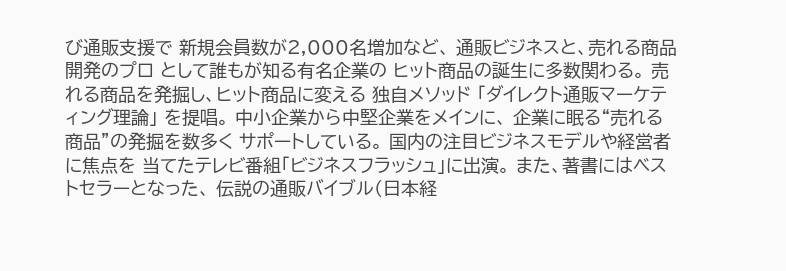び通販支援で 新規会員数が2,000名増加など、 通販ビジネスと、売れる商品開発のプロ として誰もが知る有名企業の ヒット商品の誕生に多数関わる。 売れる商品を発掘し、ヒット商品に変える 独自メソッド 「ダイレクト通販マーケティング理論」 を提唱。 中小企業から中堅企業をメインに、 企業に眠る“売れる商品”の発掘を数多く サポートしている。 国内の注目ビジネスモデルや経営者に焦点を 当てたテレビ番組「ビジネスフラッシュ」に出演。 また、著書にはベストセラーとなった、 伝説の通販バイブル(日本経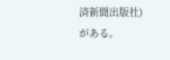済新聞出版社)がある。